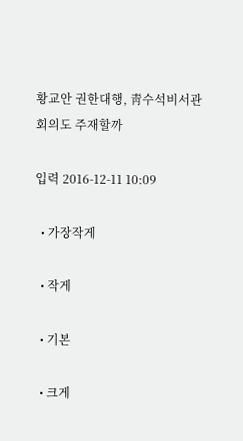황교안 권한대행, 靑수석비서관회의도 주재할까

입력 2016-12-11 10:09

  • 가장작게

  • 작게

  • 기본

  • 크게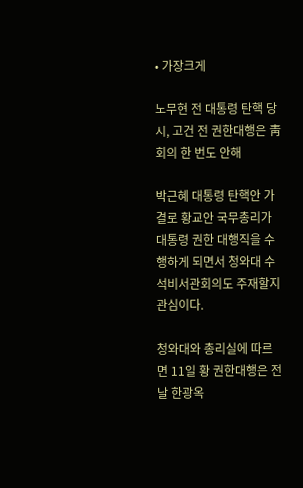• 가장크게

노무현 전 대통령 탄핵 당시, 고건 전 권한대행은 靑회의 한 번도 안해

박근혜 대통령 탄핵안 가결로 황교안 국무총리가 대통령 권한 대행직을 수행하게 되면서 청와대 수석비서관회의도 주재할지 관심이다.

청와대와 총리실에 따르면 11일 황 권한대행은 전날 한광옥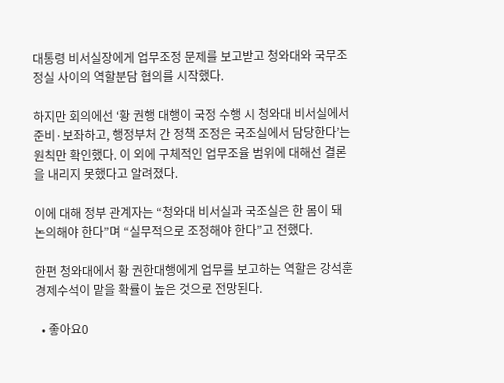대통령 비서실장에게 업무조정 문제를 보고받고 청와대와 국무조정실 사이의 역할분담 협의를 시작했다.

하지만 회의에선 ‘황 권행 대행이 국정 수행 시 청와대 비서실에서 준비·보좌하고, 행정부처 간 정책 조정은 국조실에서 담당한다’는 원칙만 확인했다. 이 외에 구체적인 업무조율 범위에 대해선 결론을 내리지 못했다고 알려졌다.

이에 대해 정부 관계자는 “청와대 비서실과 국조실은 한 몸이 돼 논의해야 한다”며 “실무적으로 조정해야 한다”고 전했다.

한편 청와대에서 황 권한대행에게 업무를 보고하는 역할은 강석훈 경제수석이 맡을 확률이 높은 것으로 전망된다.

  • 좋아요0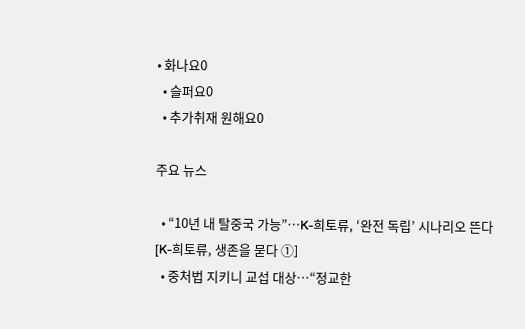• 화나요0
  • 슬퍼요0
  • 추가취재 원해요0

주요 뉴스

  • “10년 내 탈중국 가능”…K-희토류, ‘완전 독립’ 시나리오 뜬다 [K-희토류, 생존을 묻다 ①]
  • 중처법 지키니 교섭 대상⋯“정교한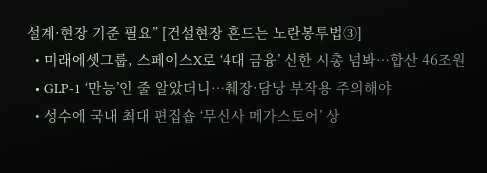설계·현장 기준 필요” [건설현장 흔드는 노란봉투법③]
  • 미래에셋그룹, 스페이스X로 ‘4대 금융’ 신한 시총 넘봐⋯합산 46조원
  • GLP-1 ‘만능’인 줄 알았더니…췌장·담낭 부작용 주의해야
  • 성수에 국내 최대 편집숍 ‘무신사 메가스토어’ 상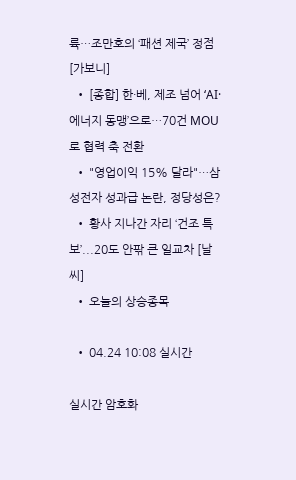륙…조만호의 ‘패션 제국’ 정점[가보니]
  • [종합] 한·베, 제조 넘어 ‘AI·에너지 동맹’으로…70건 MOU로 협력 축 전환
  • "영업이익 15% 달라"…삼성전자 성과급 논란, 정당성은?
  • 황사 지나간 자리 ‘건조 특보’...20도 안팎 큰 일교차 [날씨]
  • 오늘의 상승종목

  • 04.24 10:08 실시간

실시간 암호화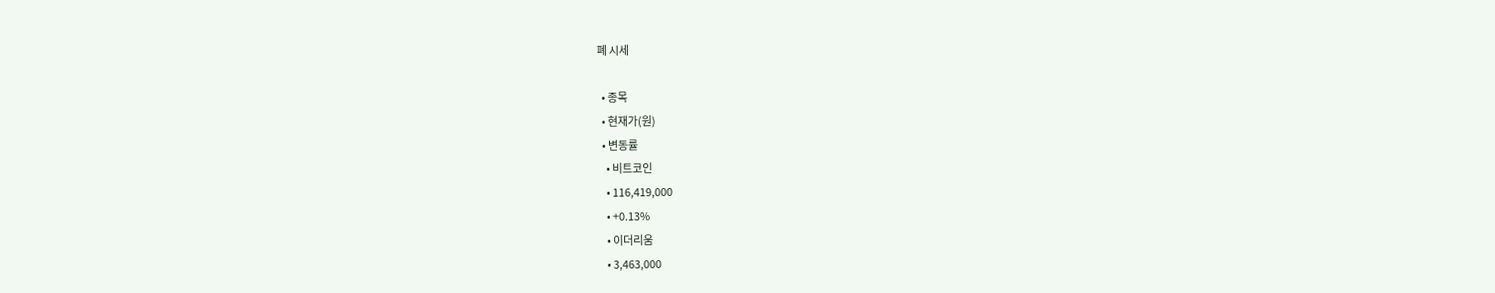폐 시세

  • 종목
  • 현재가(원)
  • 변동률
    • 비트코인
    • 116,419,000
    • +0.13%
    • 이더리움
    • 3,463,000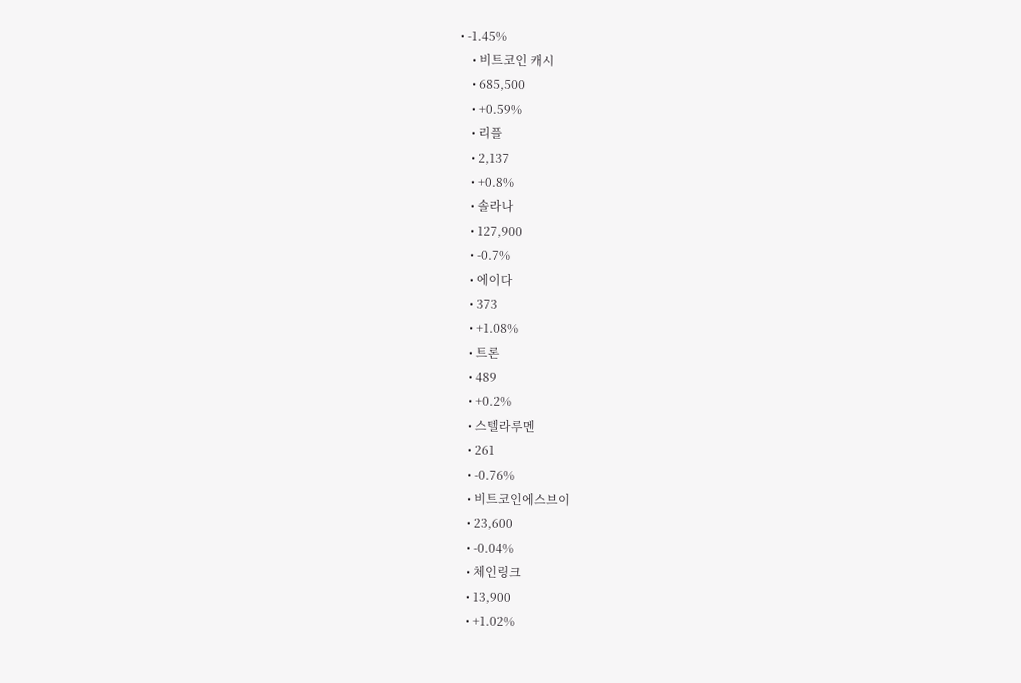• -1.45%
    • 비트코인 캐시
    • 685,500
    • +0.59%
    • 리플
    • 2,137
    • +0.8%
    • 솔라나
    • 127,900
    • -0.7%
    • 에이다
    • 373
    • +1.08%
    • 트론
    • 489
    • +0.2%
    • 스텔라루멘
    • 261
    • -0.76%
    • 비트코인에스브이
    • 23,600
    • -0.04%
    • 체인링크
    • 13,900
    • +1.02%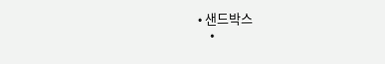• 샌드박스
    •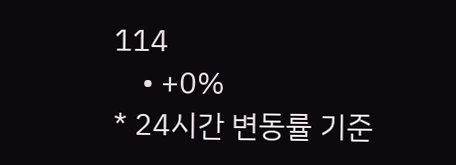114
    • +0%
* 24시간 변동률 기준